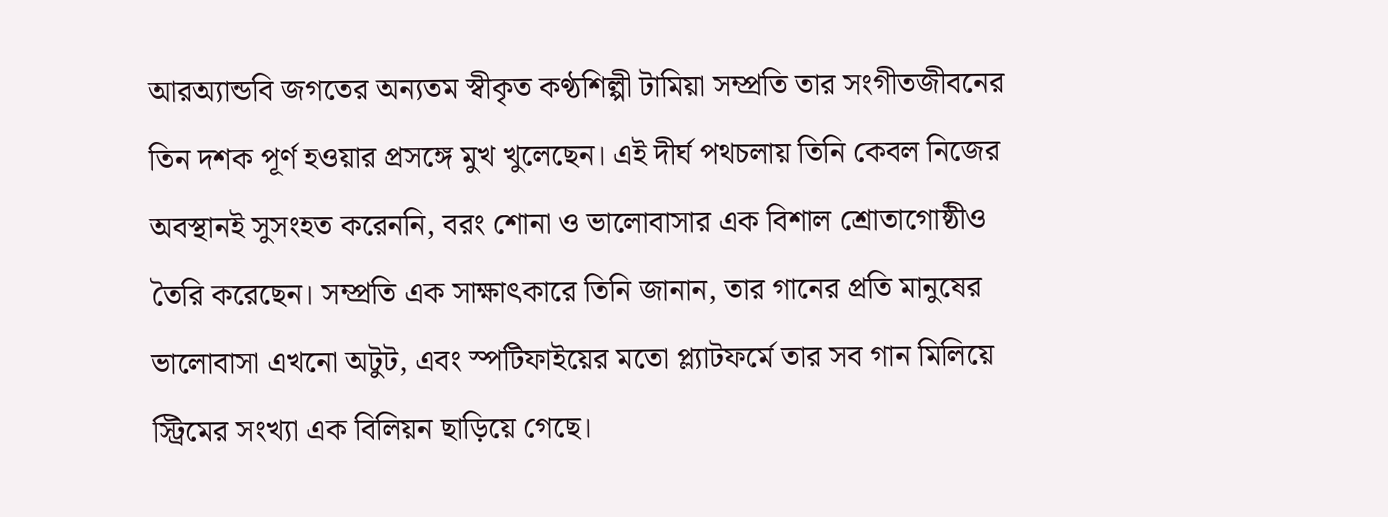আরঅ্যান্ডবি জগতের অন্যতম স্বীকৃত কণ্ঠশিল্পী টামিয়া সম্প্রতি তার সংগীতজীবনের তিন দশক পূর্ণ হওয়ার প্রসঙ্গে মুখ খুলেছেন। এই দীর্ঘ পথচলায় তিনি কেবল নিজের অবস্থানই সুসংহত করেননি, বরং শোনা ও ভালোবাসার এক বিশাল শ্রোতাগোষ্ঠীও তৈরি করেছেন। সম্প্রতি এক সাক্ষাৎকারে তিনি জানান, তার গানের প্রতি মানুষের ভালোবাসা এখনো অটুট, এবং স্পটিফাইয়ের মতো প্ল্যাটফর্মে তার সব গান মিলিয়ে স্ট্রিমের সংখ্যা এক বিলিয়ন ছাড়িয়ে গেছে।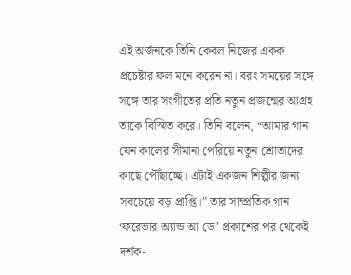এই অর্জনকে তিনি কেবল নিজের একক প্রচেষ্টার ফল মনে করেন না। বরং সময়ের সঙ্গে সঙ্গে তার সংগীতের প্রতি নতুন প্রজন্মের আগ্রহ তাকে বিস্মিত করে। তিনি বলেন, “আমার গান যেন কালের সীমানা পেরিয়ে নতুন শ্রোতাদের কাছে পৌঁছাচ্ছে। এটাই একজন শিল্পীর জন্য সবচেয়ে বড় প্রাপ্তি।” তার সাম্প্রতিক গান ‘ফরেভার অ্যান্ড আ ডে’ প্রকাশের পর থেকেই দর্শক-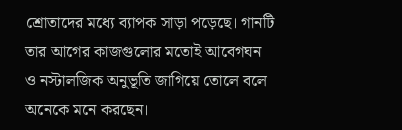শ্রোতাদের মধ্যে ব্যাপক সাড়া পড়েছে। গানটি তার আগের কাজগুলোর মতোই আবেগঘন ও নস্টালজিক অনুভূতি জাগিয়ে তোলে বলে অনেকে মনে করছেন।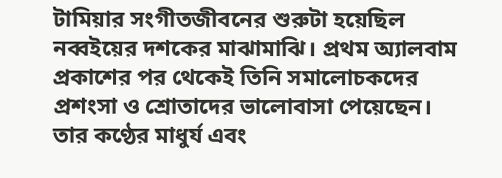টামিয়ার সংগীতজীবনের শুরুটা হয়েছিল নব্বইয়ের দশকের মাঝামাঝি। প্রথম অ্যালবাম প্রকাশের পর থেকেই তিনি সমালোচকদের প্রশংসা ও শ্রোতাদের ভালোবাসা পেয়েছেন। তার কণ্ঠের মাধুর্য এবং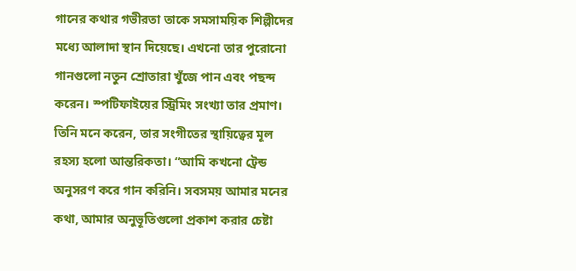গানের কথার গভীরতা তাকে সমসাময়িক শিল্পীদের মধ্যে আলাদা স্থান দিয়েছে। এখনো তার পুরোনো গানগুলো নতুন শ্রোতারা খুঁজে পান এবং পছন্দ করেন। স্পটিফাইয়ের স্ট্রিমিং সংখ্যা তার প্রমাণ।
তিনি মনে করেন, তার সংগীতের স্থায়িত্বের মূল রহস্য হলো আন্তরিকতা। “আমি কখনো ট্রেন্ড অনুসরণ করে গান করিনি। সবসময় আমার মনের কথা, আমার অনুভূতিগুলো প্রকাশ করার চেষ্টা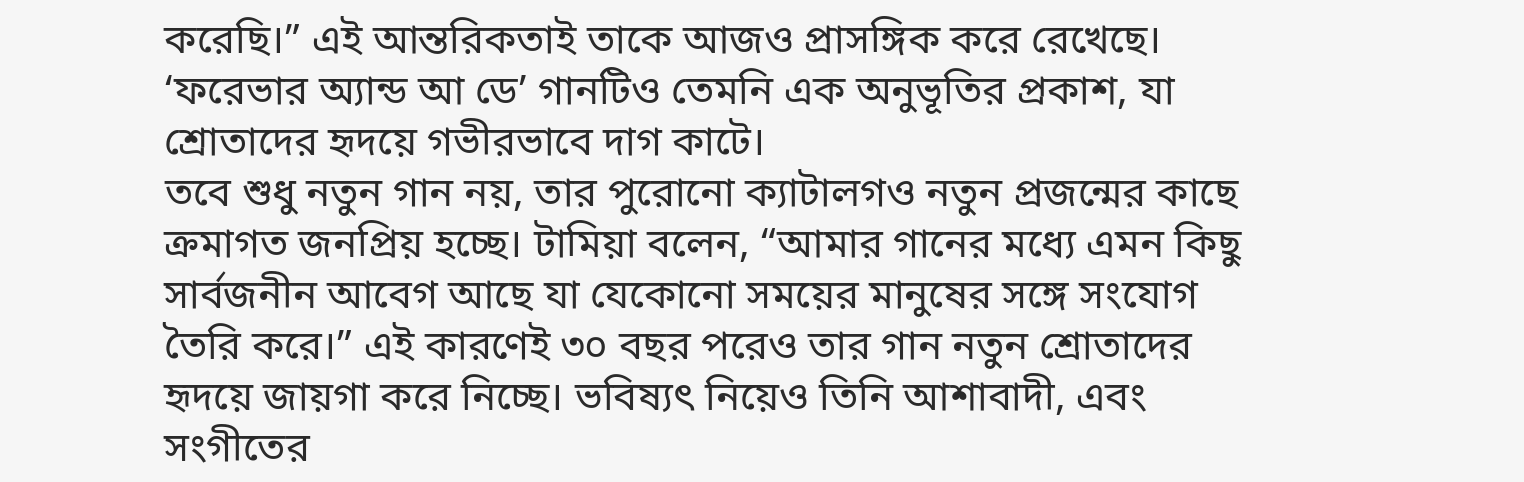করেছি।” এই আন্তরিকতাই তাকে আজও প্রাসঙ্গিক করে রেখেছে। ‘ফরেভার অ্যান্ড আ ডে’ গানটিও তেমনি এক অনুভূতির প্রকাশ, যা শ্রোতাদের হৃদয়ে গভীরভাবে দাগ কাটে।
তবে শুধু নতুন গান নয়, তার পুরোনো ক্যাটালগও নতুন প্রজন্মের কাছে ক্রমাগত জনপ্রিয় হচ্ছে। টামিয়া বলেন, “আমার গানের মধ্যে এমন কিছু সার্বজনীন আবেগ আছে যা যেকোনো সময়ের মানুষের সঙ্গে সংযোগ তৈরি করে।” এই কারণেই ৩০ বছর পরেও তার গান নতুন শ্রোতাদের হৃদয়ে জায়গা করে নিচ্ছে। ভবিষ্যৎ নিয়েও তিনি আশাবাদী, এবং সংগীতের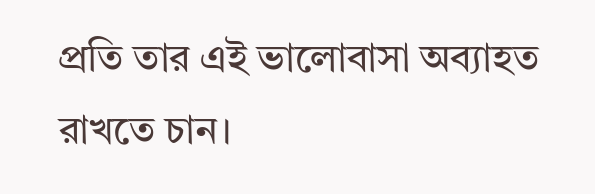প্রতি তার এই ভালোবাসা অব্যাহত রাখতে চান।